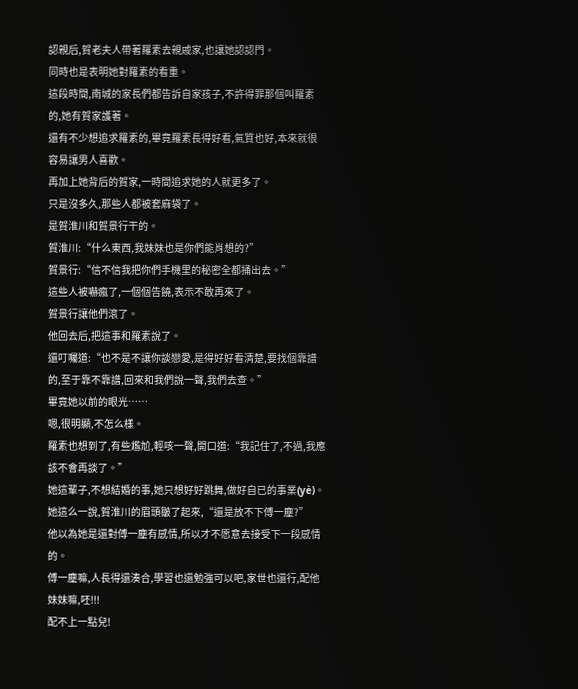認親后,賀老夫人帶著羅素去親戚家,也讓她認認門。
同時也是表明她對羅素的看重。
這段時間,南城的家長們都告訴自家孩子,不許得罪那個叫羅素的,她有賀家護著。
還有不少想追求羅素的,畢竟羅素長得好看,氣質也好,本來就很容易讓男人喜歡。
再加上她背后的賀家,一時間追求她的人就更多了。
只是沒多久,那些人都被套麻袋了。
是賀淮川和賀景行干的。
賀淮川:“什么東西,我妹妹也是你們能肖想的?”
賀景行:“信不信我把你們手機里的秘密全都捅出去。”
這些人被嚇瘋了,一個個告饒,表示不敢再來了。
賀景行讓他們滾了。
他回去后,把這事和羅素說了。
還叮囑道:“也不是不讓你談戀愛,是得好好看清楚,要找個靠譜的,至于靠不靠譜,回來和我們說一聲,我們去查。”
畢竟她以前的眼光……
嗯,很明顯,不怎么樣。
羅素也想到了,有些尷尬,輕咳一聲,開口道:“我記住了,不過,我應該不會再談了。”
她這輩子,不想結婚的事,她只想好好跳舞,做好自已的事業(yè)。
她這么一說,賀淮川的眉頭皺了起來,“還是放不下傅一塵?”
他以為她是還對傅一塵有感情,所以才不愿意去接受下一段感情的。
傅一塵嘛,人長得還湊合,學習也還勉強可以吧,家世也還行,配他妹妹嘛,呸!!!
配不上一點兒!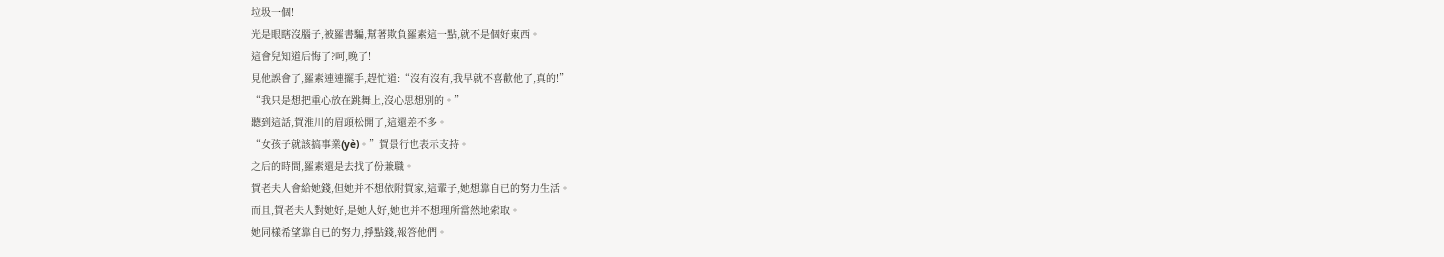垃圾一個!
光是眼瞎沒腦子,被羅書騙,幫著欺負羅素這一點,就不是個好東西。
這會兒知道后悔了?呵,晚了!
見他誤會了,羅素連連擺手,趕忙道:“沒有沒有,我早就不喜歡他了,真的!”
“我只是想把重心放在跳舞上,沒心思想別的。”
聽到這話,賀淮川的眉頭松開了,這還差不多。
“女孩子就該搞事業(yè)。”賀景行也表示支持。
之后的時間,羅素還是去找了份兼職。
賀老夫人會給她錢,但她并不想依附賀家,這輩子,她想靠自已的努力生活。
而且,賀老夫人對她好,是她人好,她也并不想理所當然地索取。
她同樣希望靠自已的努力,掙點錢,報答他們。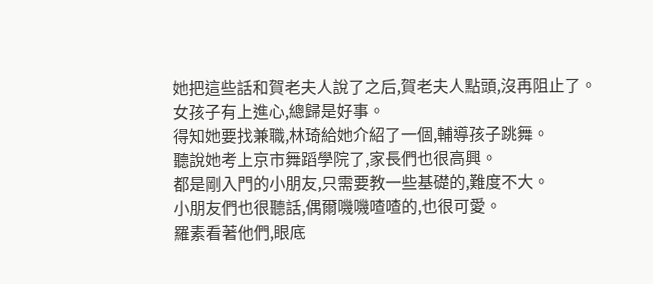她把這些話和賀老夫人說了之后,賀老夫人點頭,沒再阻止了。
女孩子有上進心,總歸是好事。
得知她要找兼職,林琦給她介紹了一個,輔導孩子跳舞。
聽說她考上京市舞蹈學院了,家長們也很高興。
都是剛入門的小朋友,只需要教一些基礎的,難度不大。
小朋友們也很聽話,偶爾嘰嘰喳喳的,也很可愛。
羅素看著他們,眼底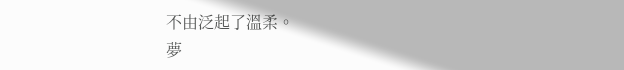不由泛起了溫柔。
夢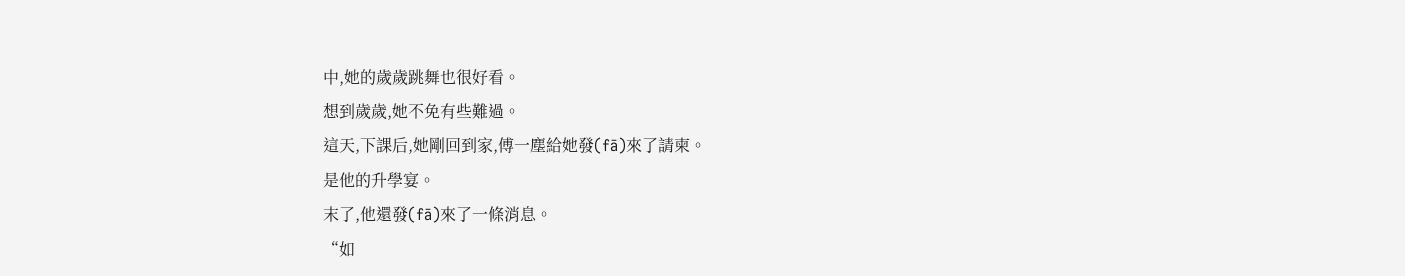中,她的歲歲跳舞也很好看。
想到歲歲,她不免有些難過。
這天,下課后,她剛回到家,傅一塵給她發(fā)來了請柬。
是他的升學宴。
末了,他還發(fā)來了一條消息。
“如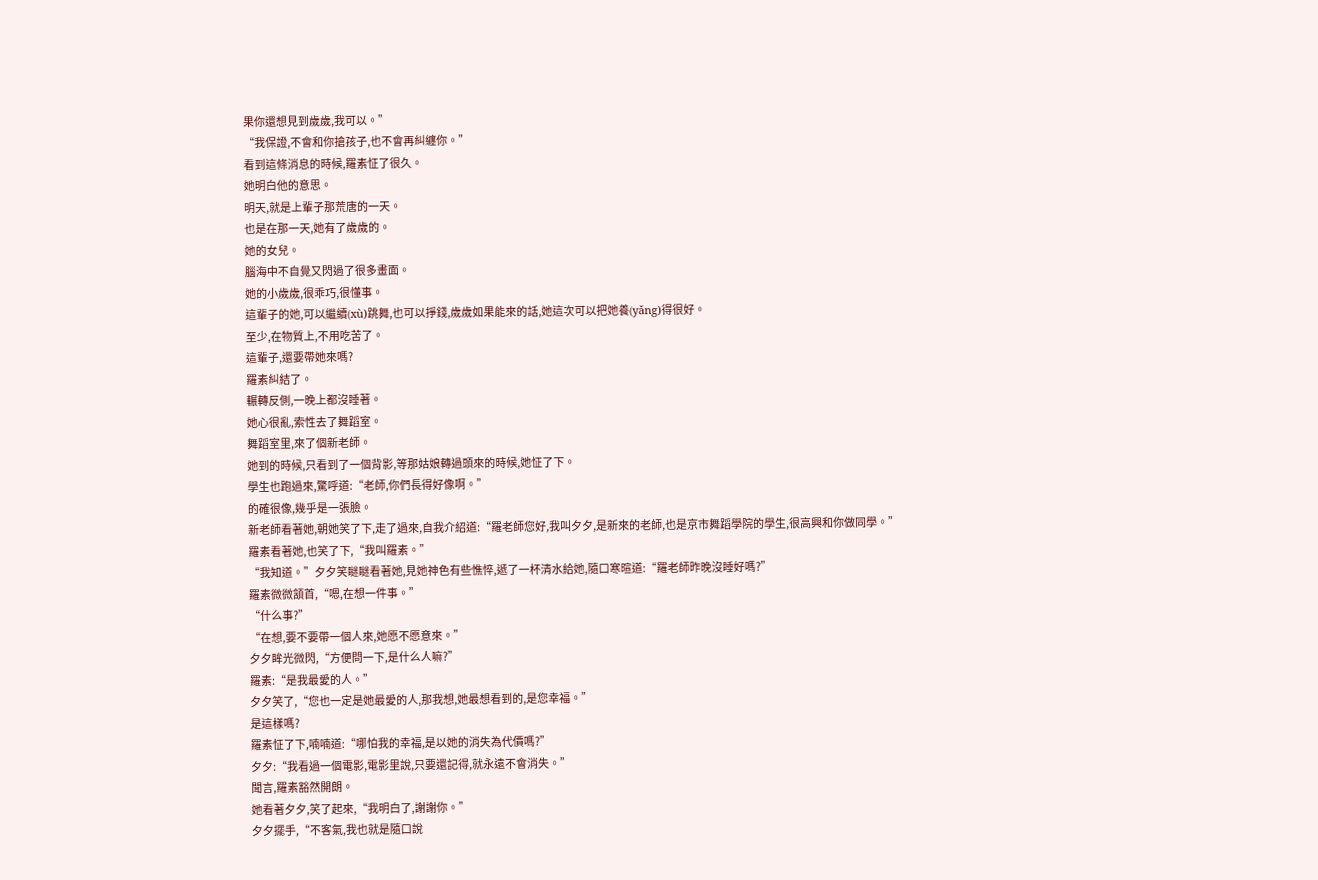果你還想見到歲歲,我可以。”
“我保證,不會和你搶孩子,也不會再糾纏你。”
看到這條消息的時候,羅素怔了很久。
她明白他的意思。
明天,就是上輩子那荒唐的一天。
也是在那一天,她有了歲歲的。
她的女兒。
腦海中不自覺又閃過了很多畫面。
她的小歲歲,很乖巧,很懂事。
這輩子的她,可以繼續(xù)跳舞,也可以掙錢,歲歲如果能來的話,她這次可以把她養(yǎng)得很好。
至少,在物質上,不用吃苦了。
這輩子,還要帶她來嗎?
羅素糾結了。
輾轉反側,一晚上都沒睡著。
她心很亂,索性去了舞蹈室。
舞蹈室里,來了個新老師。
她到的時候,只看到了一個背影,等那姑娘轉過頭來的時候,她怔了下。
學生也跑過來,驚呼道:“老師,你們長得好像啊。”
的確很像,幾乎是一張臉。
新老師看著她,朝她笑了下,走了過來,自我介紹道:“羅老師您好,我叫夕夕,是新來的老師,也是京市舞蹈學院的學生,很高興和你做同學。”
羅素看著她,也笑了下,“我叫羅素。”
“我知道。”夕夕笑瞇瞇看著她,見她神色有些憔悴,遞了一杯清水給她,隨口寒暄道:“羅老師昨晚沒睡好嗎?”
羅素微微頷首,“嗯,在想一件事。”
“什么事?”
“在想,要不要帶一個人來,她愿不愿意來。”
夕夕眸光微閃,“方便問一下,是什么人嘛?”
羅素:“是我最愛的人。”
夕夕笑了,“您也一定是她最愛的人,那我想,她最想看到的,是您幸福。”
是這樣嗎?
羅素怔了下,喃喃道:“哪怕我的幸福,是以她的消失為代價嗎?”
夕夕:“我看過一個電影,電影里說,只要還記得,就永遠不會消失。”
聞言,羅素豁然開朗。
她看著夕夕,笑了起來,“我明白了,謝謝你。”
夕夕擺手,“不客氣,我也就是隨口說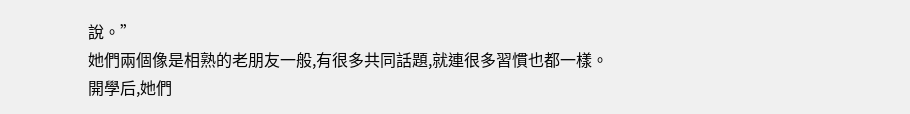說。”
她們兩個像是相熟的老朋友一般,有很多共同話題,就連很多習慣也都一樣。
開學后,她們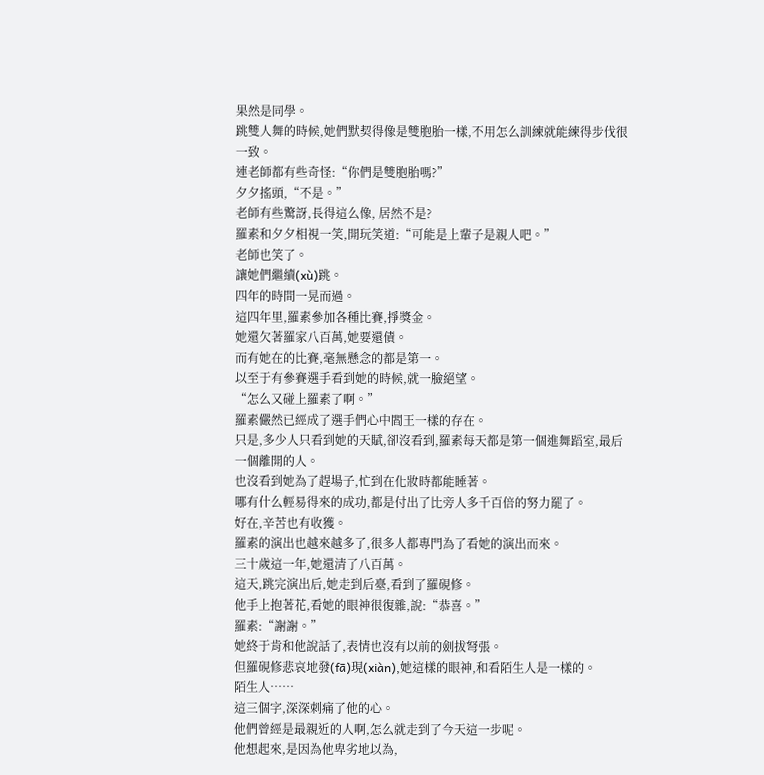果然是同學。
跳雙人舞的時候,她們默契得像是雙胞胎一樣,不用怎么訓練就能練得步伐很一致。
連老師都有些奇怪:“你們是雙胞胎嗎?”
夕夕搖頭,“不是。”
老師有些驚訝,長得這么像, 居然不是?
羅素和夕夕相視一笑,開玩笑道:“可能是上輩子是親人吧。”
老師也笑了。
讓她們繼續(xù)跳。
四年的時間一晃而過。
這四年里,羅素參加各種比賽,掙獎金。
她還欠著羅家八百萬,她要還債。
而有她在的比賽,毫無懸念的都是第一。
以至于有參賽選手看到她的時候,就一臉絕望。
“怎么又碰上羅素了啊。”
羅素儼然已經成了選手們心中閻王一樣的存在。
只是,多少人只看到她的天賦,卻沒看到,羅素每天都是第一個進舞蹈室,最后一個離開的人。
也沒看到她為了趕場子,忙到在化妝時都能睡著。
哪有什么輕易得來的成功,都是付出了比旁人多千百倍的努力罷了。
好在,辛苦也有收獲。
羅素的演出也越來越多了,很多人都專門為了看她的演出而來。
三十歲這一年,她還清了八百萬。
這天,跳完演出后,她走到后臺,看到了羅硯修。
他手上抱著花,看她的眼神很復雜,說:“恭喜。”
羅素:“謝謝。”
她終于肯和他說話了,表情也沒有以前的劍拔弩張。
但羅硯修悲哀地發(fā)現(xiàn),她這樣的眼神,和看陌生人是一樣的。
陌生人……
這三個字,深深刺痛了他的心。
他們曾經是最親近的人啊,怎么就走到了今天這一步呢。
他想起來,是因為他卑劣地以為,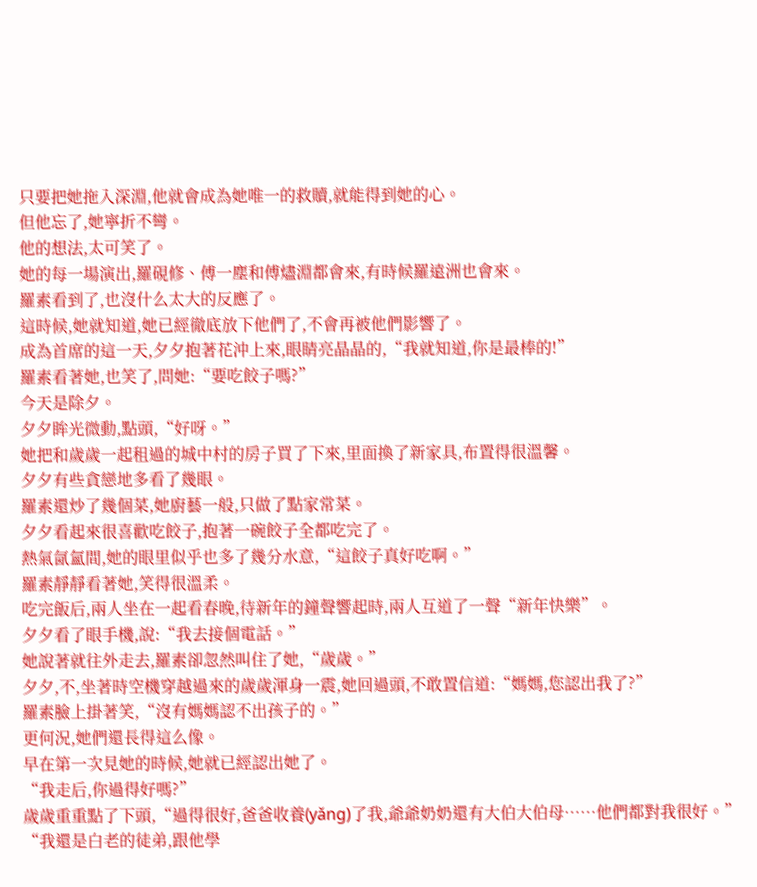只要把她拖入深淵,他就會成為她唯一的救贖,就能得到她的心。
但他忘了,她寧折不彎。
他的想法,太可笑了。
她的每一場演出,羅硯修、傅一塵和傅燼淵都會來,有時候羅遠洲也會來。
羅素看到了,也沒什么太大的反應了。
這時候,她就知道,她已經徹底放下他們了,不會再被他們影響了。
成為首席的這一天,夕夕抱著花沖上來,眼睛亮晶晶的,“我就知道,你是最棒的!”
羅素看著她,也笑了,問她:“要吃餃子嗎?”
今天是除夕。
夕夕眸光微動,點頭,“好呀。”
她把和歲歲一起租過的城中村的房子買了下來,里面換了新家具,布置得很溫馨。
夕夕有些貪戀地多看了幾眼。
羅素還炒了幾個菜,她廚藝一般,只做了點家常菜。
夕夕看起來很喜歡吃餃子,抱著一碗餃子全都吃完了。
熱氣氤氳間,她的眼里似乎也多了幾分水意,“這餃子真好吃啊。”
羅素靜靜看著她,笑得很溫柔。
吃完飯后,兩人坐在一起看春晚,待新年的鐘聲響起時,兩人互道了一聲“新年快樂”。
夕夕看了眼手機,說:“我去接個電話。”
她說著就往外走去,羅素卻忽然叫住了她,“歲歲。”
夕夕,不,坐著時空機穿越過來的歲歲渾身一震,她回過頭,不敢置信道:“媽媽,您認出我了?”
羅素臉上掛著笑,“沒有媽媽認不出孩子的。”
更何況,她們還長得這么像。
早在第一次見她的時候,她就已經認出她了。
“我走后,你過得好嗎?”
歲歲重重點了下頭,“過得很好,爸爸收養(yǎng)了我,爺爺奶奶還有大伯大伯母……他們都對我很好。”
“我還是白老的徒弟,跟他學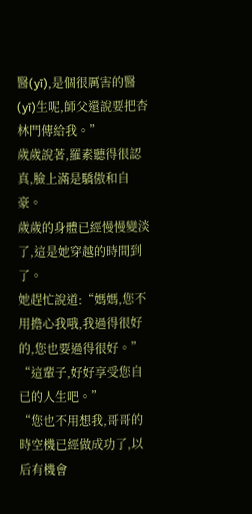醫(yī),是個很厲害的醫(yī)生呢,師父還說要把杏林門傳給我。”
歲歲說著,羅素聽得很認真,臉上滿是驕傲和自豪。
歲歲的身體已經慢慢變淡了,這是她穿越的時間到了。
她趕忙說道:“媽媽,您不用擔心我哦,我過得很好的,您也要過得很好。”
“這輩子,好好享受您自已的人生吧。”
“您也不用想我,哥哥的時空機已經做成功了,以后有機會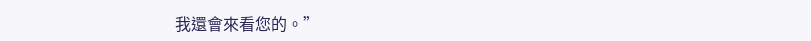我還會來看您的。”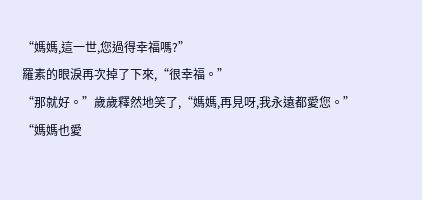“媽媽,這一世,您過得幸福嗎?”
羅素的眼淚再次掉了下來,“很幸福。”
“那就好。”歲歲釋然地笑了,“媽媽,再見呀,我永遠都愛您。”
“媽媽也愛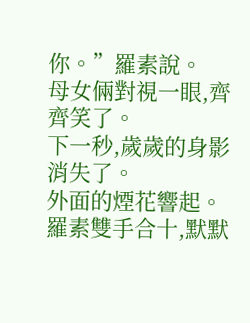你。”羅素說。
母女倆對視一眼,齊齊笑了。
下一秒,歲歲的身影消失了。
外面的煙花響起。
羅素雙手合十,默默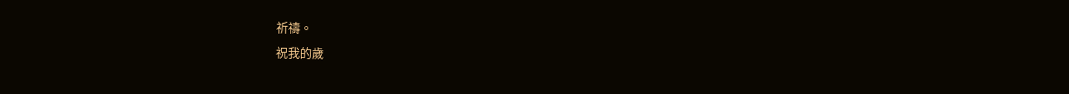祈禱。
祝我的歲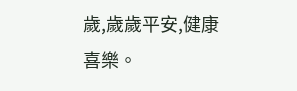歲,歲歲平安,健康喜樂。